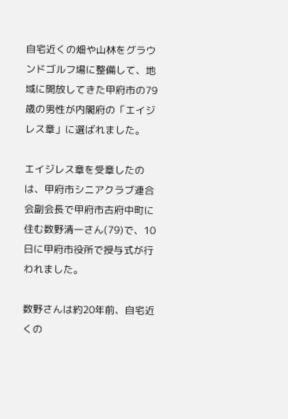自宅近くの畑や山林をグラウンドゴルフ場に整備して、地域に開放してきた甲府市の79歳の男性が内閣府の「エイジレス章」に選ばれました。

エイジレス章を受章したのは、甲府市シニアクラブ連合会副会長で甲府市古府中町に住む数野清一さん(79)で、10日に甲府市役所で授与式が行われました。

数野さんは約20年前、自宅近くの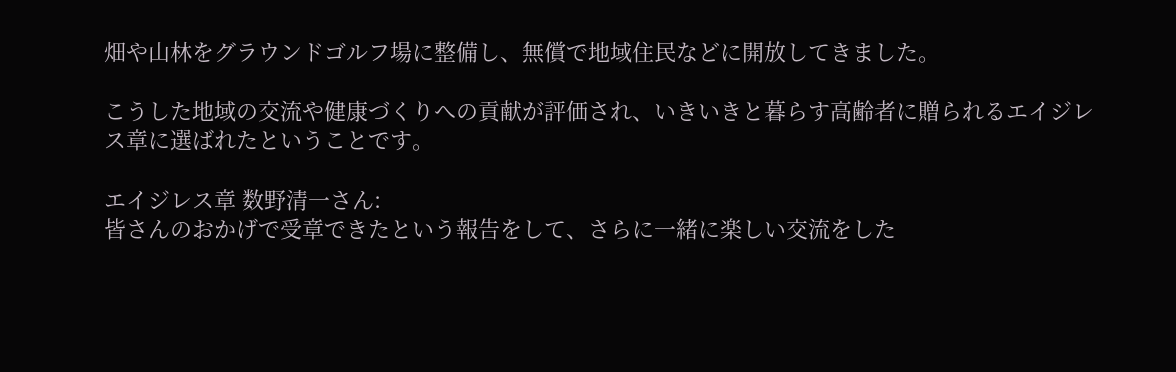畑や山林をグラウンドゴルフ場に整備し、無償で地域住民などに開放してきました。

こうした地域の交流や健康づくりへの貢献が評価され、いきいきと暮らす高齢者に贈られるエイジレス章に選ばれたということです。

エイジレス章 数野清一さん:
皆さんのおかげで受章できたという報告をして、さらに一緒に楽しい交流をした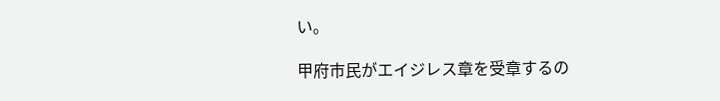い。

甲府市民がエイジレス章を受章するの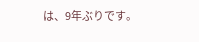は、9年ぶりです。